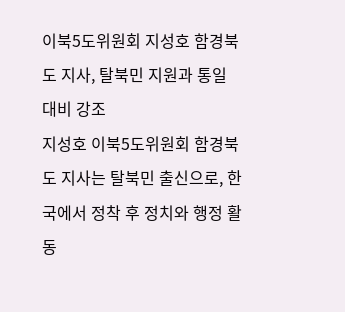이북5도위원회 지성호 함경북도 지사, 탈북민 지원과 통일 대비 강조
지성호 이북5도위원회 함경북도 지사는 탈북민 출신으로, 한국에서 정착 후 정치와 행정 활동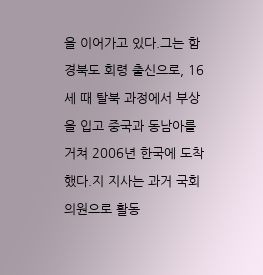을 이어가고 있다.그는 함경북도 회령 출신으로, 16세 때 탈북 과정에서 부상을 입고 중국과 동남아를 거쳐 2006년 한국에 도착했다.지 지사는 과거 국회 의원으로 활동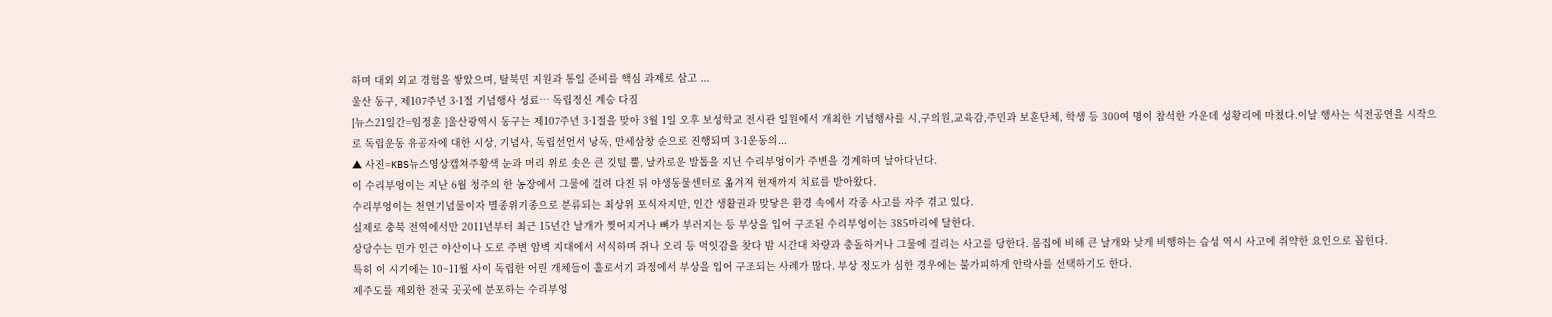하며 대외 외교 경험을 쌓았으며, 탈북민 지원과 통일 준비를 핵심 과제로 삼고 ...
울산 동구, 제107주년 3·1절 기념행사 성료… 독립정신 계승 다짐
[뉴스21일간=임정훈 ]울산광역시 동구는 제107주년 3·1절을 맞아 3월 1일 오후 보성학교 전시관 일원에서 개최한 기념행사를 시,구의원,교육감,주민과 보훈단체, 학생 등 300여 명이 참석한 가운데 성황리에 마쳤다.이날 행사는 식전공연을 시작으로 독립운동 유공자에 대한 시상, 기념사, 독립선언서 낭독, 만세삼창 순으로 진행되며 3·1운동의...
▲ 사진=KBS뉴스영상캡쳐주황색 눈과 머리 위로 솟은 큰 깃털 뿔, 날카로운 발톱을 지닌 수리부엉이가 주변을 경계하며 날아다닌다.
이 수리부엉이는 지난 6월 청주의 한 농장에서 그물에 걸려 다친 뒤 야생동물센터로 옮겨져 현재까지 치료를 받아왔다.
수리부엉이는 천연기념물이자 멸종위기종으로 분류되는 최상위 포식자지만, 인간 생활권과 맞닿은 환경 속에서 각종 사고를 자주 겪고 있다.
실제로 충북 전역에서만 2011년부터 최근 15년간 날개가 찢어지거나 뼈가 부러지는 등 부상을 입어 구조된 수리부엉이는 385마리에 달한다.
상당수는 민가 인근 야산이나 도로 주변 암벽 지대에서 서식하며 쥐나 오리 등 먹잇감을 찾다 밤 시간대 차량과 충돌하거나 그물에 걸리는 사고를 당한다. 몸집에 비해 큰 날개와 낮게 비행하는 습성 역시 사고에 취약한 요인으로 꼽힌다.
특히 이 시기에는 10~11월 사이 독립한 어린 개체들이 홀로서기 과정에서 부상을 입어 구조되는 사례가 많다. 부상 정도가 심한 경우에는 불가피하게 안락사를 선택하기도 한다.
제주도를 제외한 전국 곳곳에 분포하는 수리부엉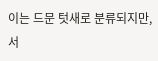이는 드문 텃새로 분류되지만, 서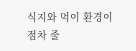식지와 먹이 환경이 점차 줄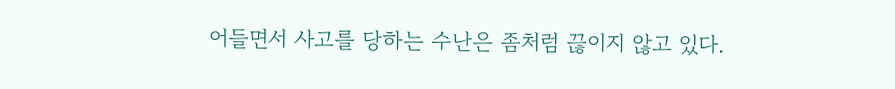어들면서 사고를 당하는 수난은 좀처럼 끊이지 않고 있다.